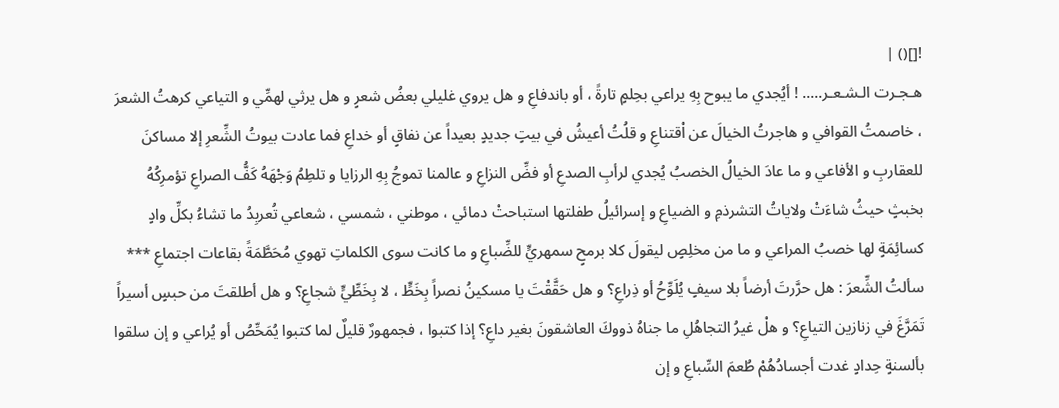![]() |
هـجـرت الـشـعـر..... ! أيُجدي ما يبوح بِهِ يراعي بحِلمٍ تارةً ، أو باندفاعِ و هل يروي غليلي بعضُ شعرٍ و هل يرثي لهمِّي و التياعي كرهتُ الشعرَ ، خاصمتُ القوافي و هاجرتُ الخيالَ عن اْقتناعِ و قلُتُ أعيشُ في بيتٍ جديدٍ بعيداً عن نفاقٍ أو خداعِ فما عادت بيوتُ الشِّعرِ إلا مساكنَ للعقاربِ و الأفاعي و ما عادَ الخيالُ الخصبُ يُجدي لرأبِ الصدعِ أو فضِّ النزاعِ و عالمنا تموجُ بِهِ الرزايا و تلطِمُ وَجْهَهُ كَفُّ الصراعِ تؤمرِكُهُ بخبثٍ حيثُ شاءَتْ ولاياتُ التشرذمِ و الضياعِ و إسرائيلُ طفلتها استباحتْ دمائي ، موطني ، شمسي ، شعاعي تُعربِدُ ما تشاءُ بكلِّ وادٍ كسائِمَةٍ لها خصبُ المراعي و ما من مخلِصٍ ليقولَ كلا برمحٍ سمهريٍّ للضِّباعِ و ما كانت سوى الكلماتِ تهوي مُحَطَّمَةً بقاعات اجتماعِ *** سألتُ الشِّعرَ : هل حرَّرتَ أرضاً بلا سيفٍ يُلَوِّحُ أو ذِراعِ؟ و هل حَقَّقْتَ يا مسكينُ نصراً بِخَطٍّ ، لا بِخَطِّيٍّ شجاعِ؟ و هل أطلقتَ من حبسٍ أسيراً تَمَرَّغَ في زنازين التياعِ؟ و هلْ غيرُ التجاهُلِ ما جناهُ ذووكَ العاشقونَ بغير داعِ؟ إذا كتبوا ، فجمهورٌ قليلٌ لما كتبوا يُمَحِّصُ أو يُراعي و إن سلقوا بألسنةٍ حِدادٍ غدت أجسادُهُمْ طُعمَ السِّباعِ و إن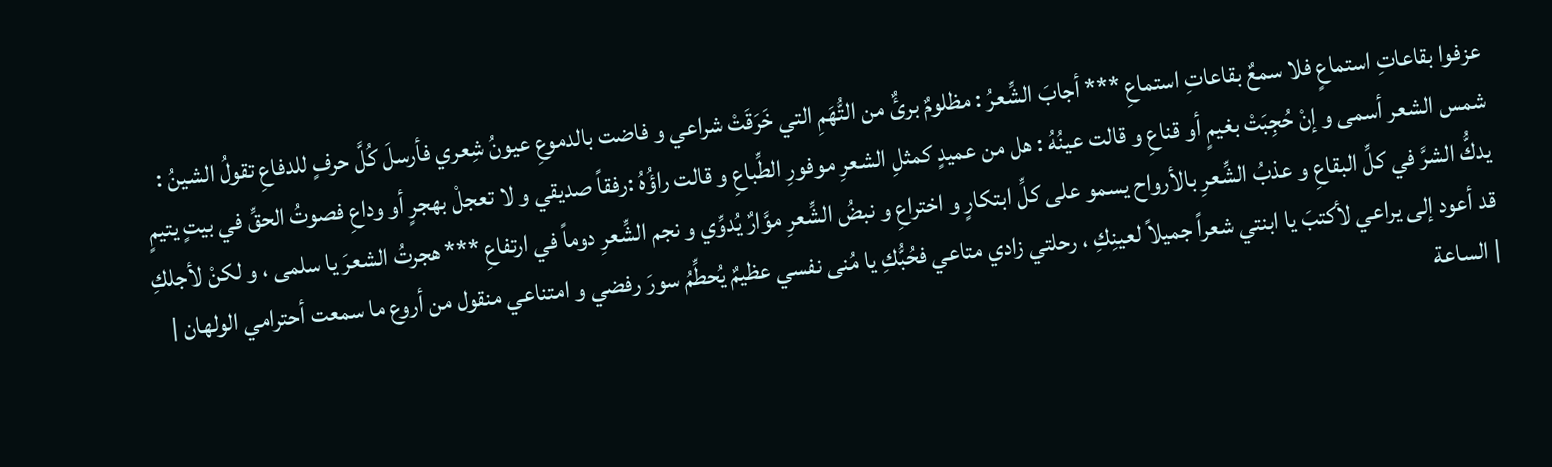عزفوا بقاعاتِ استماعٍ فلا سمعٌ بقاعاتِ استماعِ *** أجابَ الشِّعرُ : مظلومٌ برئٌ من التُّهَمِ التي خَرَقَتْ شراعي و فاضت بالدموعِ عيونُ شِعري فأرسلَ كُلَّ حرفٍ للدفاعِ تقولُ الشينُ : شمس الشعر أسمى و إنْ حُجِبَتْ بغيمٍ أو قناعِ و قالت عينُهُ : هل من عميدٍ كمثلِ الشعرِ موفورِ الطِّباعِ و قالت راؤُهُ :رفقاً صديقي و لا تعجلْ بهجرٍ أو وداعِ فصوتُ الحقِّ في بيتٍ يتيمٍ يدكُّ الشرَّ في كلِّ البقاعِ و عذبُ الشِّعرِ بالأرواح يسمو على كلِّ ابتكارٍ و اختراعِ و نبضُ الشِّعرِ موَّارٌ يُدوِّي و نجم الشِّعرِ دوماً في ارتفاعِ *** هجرتُ الشعرَ يا سلمى ، و لكنْ لأجلكِ قد أعود إلى يراعي لأكتبَ يا ابنتي شعراً جميلاً لعينِكِ ، رحلتي زادي متاعي فحُبُّكِ يا مُنى نفسي عظيمٌ يُحطِّمُ سورَ رفضي و امتناعي منقول من أروع ما سمعت أحترامي الولهان |
| الساعة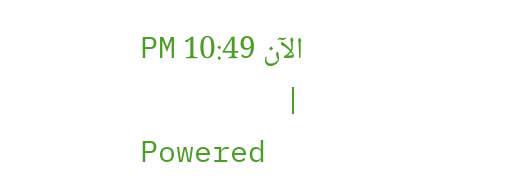الآن 10:49 PM |
Powered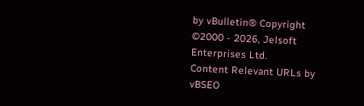by vBulletin® Copyright ©2000 - 2026, Jelsoft Enterprises Ltd.
Content Relevant URLs by vBSEO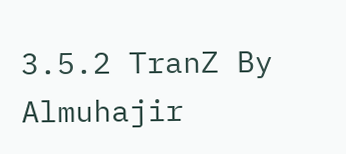3.5.2 TranZ By
Almuhajir